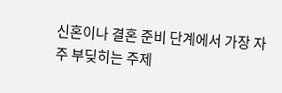신혼이나 결혼 준비 단계에서 가장 자주 부딪히는 주제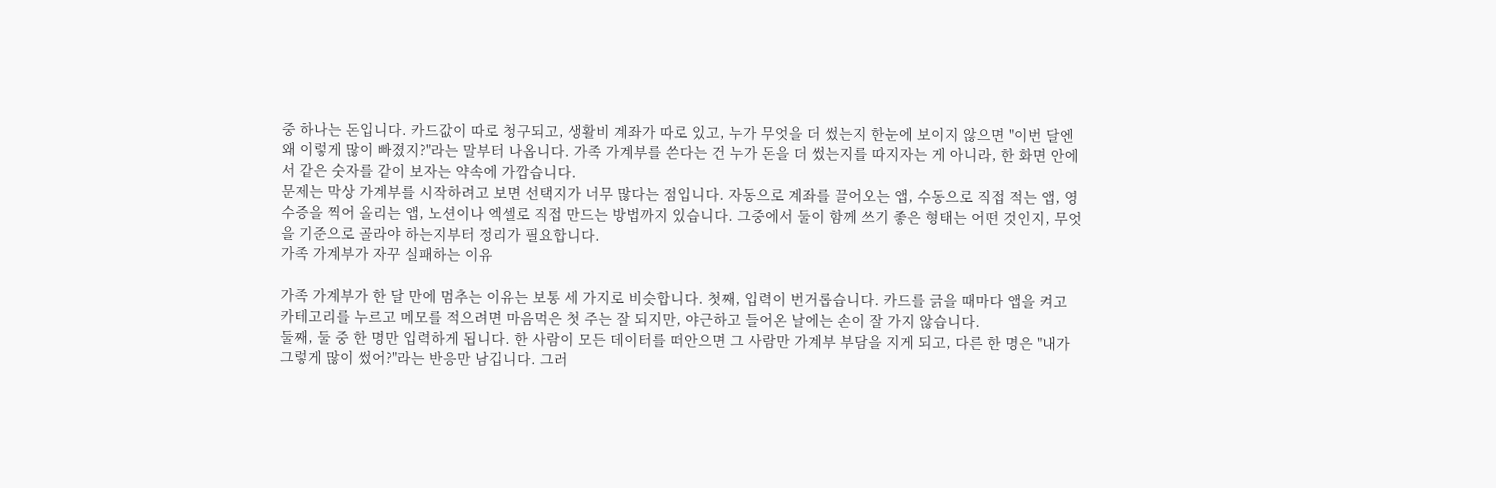중 하나는 돈입니다. 카드값이 따로 청구되고, 생활비 계좌가 따로 있고, 누가 무엇을 더 썼는지 한눈에 보이지 않으면 "이번 달엔 왜 이렇게 많이 빠졌지?"라는 말부터 나옵니다. 가족 가계부를 쓴다는 건 누가 돈을 더 썼는지를 따지자는 게 아니라, 한 화면 안에서 같은 숫자를 같이 보자는 약속에 가깝습니다.
문제는 막상 가계부를 시작하려고 보면 선택지가 너무 많다는 점입니다. 자동으로 계좌를 끌어오는 앱, 수동으로 직접 적는 앱, 영수증을 찍어 올리는 앱, 노션이나 엑셀로 직접 만드는 방법까지 있습니다. 그중에서 둘이 함께 쓰기 좋은 형태는 어떤 것인지, 무엇을 기준으로 골라야 하는지부터 정리가 필요합니다.
가족 가계부가 자꾸 실패하는 이유

가족 가계부가 한 달 만에 멈추는 이유는 보통 세 가지로 비슷합니다. 첫째, 입력이 번거롭습니다. 카드를 긁을 때마다 앱을 켜고 카테고리를 누르고 메모를 적으려면 마음먹은 첫 주는 잘 되지만, 야근하고 들어온 날에는 손이 잘 가지 않습니다.
둘째, 둘 중 한 명만 입력하게 됩니다. 한 사람이 모든 데이터를 떠안으면 그 사람만 가계부 부담을 지게 되고, 다른 한 명은 "내가 그렇게 많이 썼어?"라는 반응만 남깁니다. 그러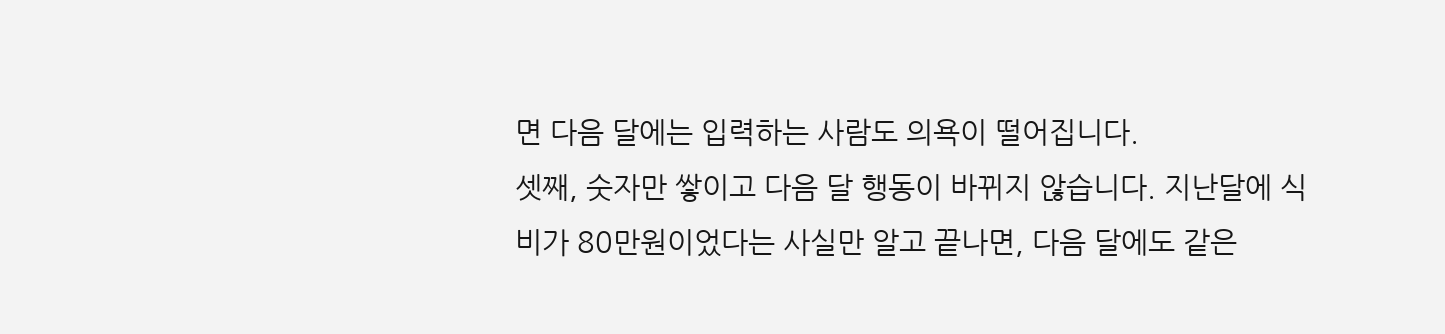면 다음 달에는 입력하는 사람도 의욕이 떨어집니다.
셋째, 숫자만 쌓이고 다음 달 행동이 바뀌지 않습니다. 지난달에 식비가 80만원이었다는 사실만 알고 끝나면, 다음 달에도 같은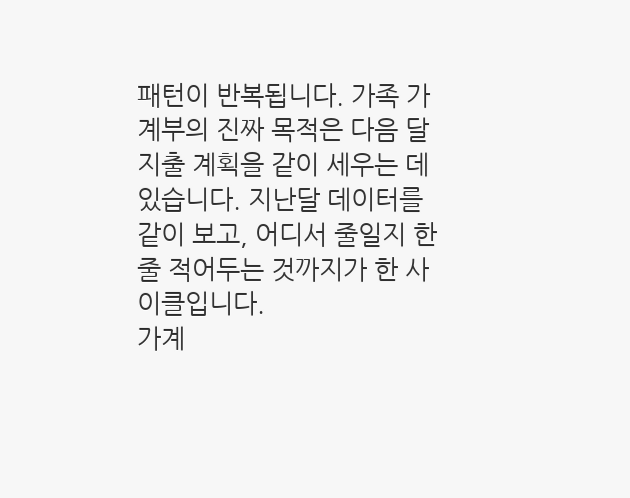패턴이 반복됩니다. 가족 가계부의 진짜 목적은 다음 달 지출 계획을 같이 세우는 데 있습니다. 지난달 데이터를 같이 보고, 어디서 줄일지 한 줄 적어두는 것까지가 한 사이클입니다.
가계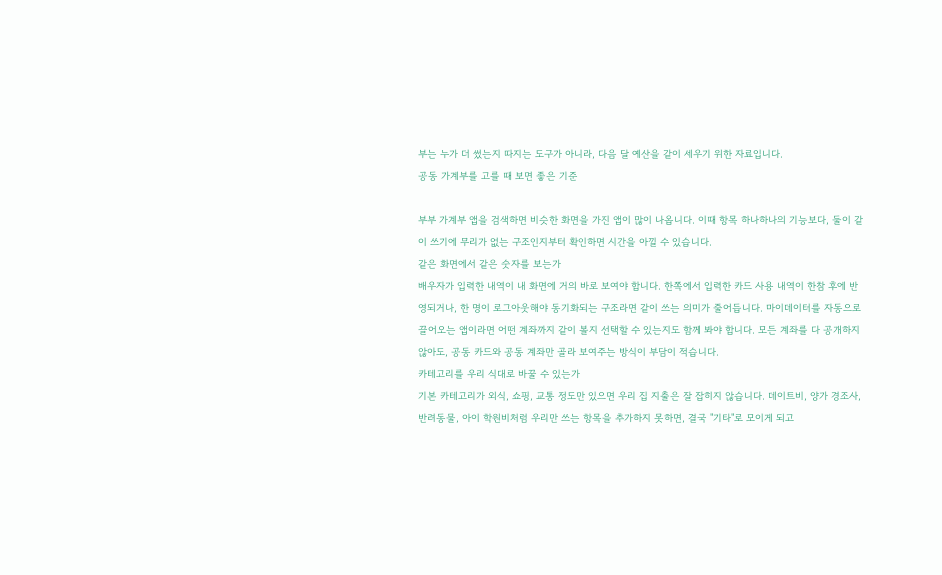부는 누가 더 썼는지 따지는 도구가 아니라, 다음 달 예산을 같이 세우기 위한 자료입니다.
공동 가계부를 고를 때 보면 좋은 기준

부부 가계부 앱을 검색하면 비슷한 화면을 가진 앱이 많이 나옵니다. 이때 항목 하나하나의 기능보다, 둘이 같이 쓰기에 무리가 없는 구조인지부터 확인하면 시간을 아낄 수 있습니다.
같은 화면에서 같은 숫자를 보는가
배우자가 입력한 내역이 내 화면에 거의 바로 보여야 합니다. 한쪽에서 입력한 카드 사용 내역이 한참 후에 반영되거나, 한 명이 로그아웃해야 동기화되는 구조라면 같이 쓰는 의미가 줄어듭니다. 마이데이터를 자동으로 끌어오는 앱이라면 어떤 계좌까지 같이 볼지 선택할 수 있는지도 함께 봐야 합니다. 모든 계좌를 다 공개하지 않아도, 공동 카드와 공동 계좌만 골라 보여주는 방식이 부담이 적습니다.
카테고리를 우리 식대로 바꿀 수 있는가
기본 카테고리가 외식, 쇼핑, 교통 정도만 있으면 우리 집 지출은 잘 잡히지 않습니다. 데이트비, 양가 경조사, 반려동물, 아이 학원비처럼 우리만 쓰는 항목을 추가하지 못하면, 결국 "기타"로 모이게 되고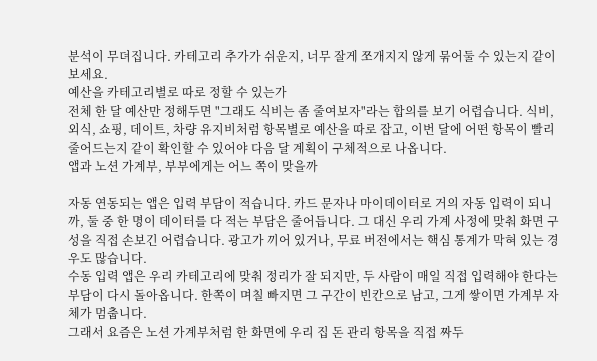분석이 무뎌집니다. 카테고리 추가가 쉬운지, 너무 잘게 쪼개지지 않게 묶어둘 수 있는지 같이 보세요.
예산을 카테고리별로 따로 정할 수 있는가
전체 한 달 예산만 정해두면 "그래도 식비는 좀 줄여보자"라는 합의를 보기 어렵습니다. 식비, 외식, 쇼핑, 데이트, 차량 유지비처럼 항목별로 예산을 따로 잡고, 이번 달에 어떤 항목이 빨리 줄어드는지 같이 확인할 수 있어야 다음 달 계획이 구체적으로 나옵니다.
앱과 노션 가계부, 부부에게는 어느 쪽이 맞을까

자동 연동되는 앱은 입력 부담이 적습니다. 카드 문자나 마이데이터로 거의 자동 입력이 되니까, 둘 중 한 명이 데이터를 다 적는 부담은 줄어듭니다. 그 대신 우리 가계 사정에 맞춰 화면 구성을 직접 손보긴 어렵습니다. 광고가 끼어 있거나, 무료 버전에서는 핵심 통계가 막혀 있는 경우도 많습니다.
수동 입력 앱은 우리 카테고리에 맞춰 정리가 잘 되지만, 두 사람이 매일 직접 입력해야 한다는 부담이 다시 돌아옵니다. 한쪽이 며칠 빠지면 그 구간이 빈칸으로 남고, 그게 쌓이면 가계부 자체가 멈춥니다.
그래서 요즘은 노션 가계부처럼 한 화면에 우리 집 돈 관리 항목을 직접 짜두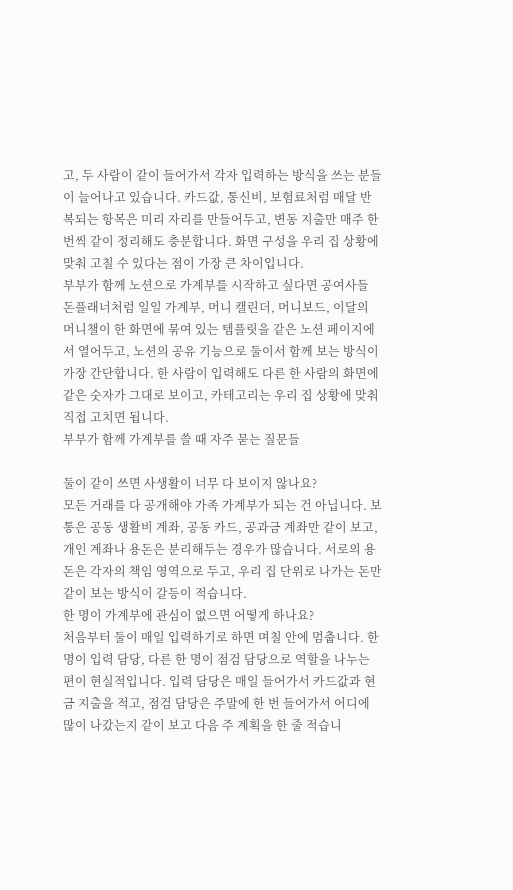고, 두 사람이 같이 들어가서 각자 입력하는 방식을 쓰는 분들이 늘어나고 있습니다. 카드값, 통신비, 보험료처럼 매달 반복되는 항목은 미리 자리를 만들어두고, 변동 지출만 매주 한 번씩 같이 정리해도 충분합니다. 화면 구성을 우리 집 상황에 맞춰 고칠 수 있다는 점이 가장 큰 차이입니다.
부부가 함께 노션으로 가계부를 시작하고 싶다면 공여사들 돈플래너처럼 일일 가계부, 머니 캘린더, 머니보드, 이달의 머니챌이 한 화면에 묶여 있는 템플릿을 같은 노션 페이지에서 열어두고, 노션의 공유 기능으로 둘이서 함께 보는 방식이 가장 간단합니다. 한 사람이 입력해도 다른 한 사람의 화면에 같은 숫자가 그대로 보이고, 카테고리는 우리 집 상황에 맞춰 직접 고치면 됩니다.
부부가 함께 가계부를 쓸 때 자주 묻는 질문들

둘이 같이 쓰면 사생활이 너무 다 보이지 않나요?
모든 거래를 다 공개해야 가족 가계부가 되는 건 아닙니다. 보통은 공동 생활비 계좌, 공동 카드, 공과금 계좌만 같이 보고, 개인 계좌나 용돈은 분리해두는 경우가 많습니다. 서로의 용돈은 각자의 책임 영역으로 두고, 우리 집 단위로 나가는 돈만 같이 보는 방식이 갈등이 적습니다.
한 명이 가계부에 관심이 없으면 어떻게 하나요?
처음부터 둘이 매일 입력하기로 하면 며칠 안에 멈춥니다. 한 명이 입력 담당, 다른 한 명이 점검 담당으로 역할을 나누는 편이 현실적입니다. 입력 담당은 매일 들어가서 카드값과 현금 지출을 적고, 점검 담당은 주말에 한 번 들어가서 어디에 많이 나갔는지 같이 보고 다음 주 계획을 한 줄 적습니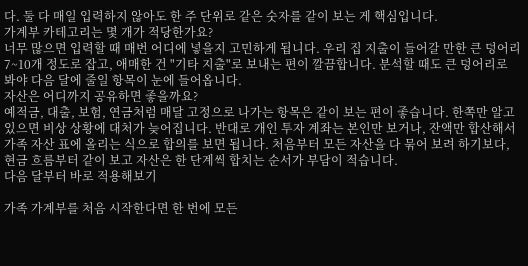다. 둘 다 매일 입력하지 않아도 한 주 단위로 같은 숫자를 같이 보는 게 핵심입니다.
가계부 카테고리는 몇 개가 적당한가요?
너무 많으면 입력할 때 매번 어디에 넣을지 고민하게 됩니다. 우리 집 지출이 들어갈 만한 큰 덩어리 7~10개 정도로 잡고, 애매한 건 "기타 지출"로 보내는 편이 깔끔합니다. 분석할 때도 큰 덩어리로 봐야 다음 달에 줄일 항목이 눈에 들어옵니다.
자산은 어디까지 공유하면 좋을까요?
예적금, 대출, 보험, 연금처럼 매달 고정으로 나가는 항목은 같이 보는 편이 좋습니다. 한쪽만 알고 있으면 비상 상황에 대처가 늦어집니다. 반대로 개인 투자 계좌는 본인만 보거나, 잔액만 합산해서 가족 자산 표에 올리는 식으로 합의를 보면 됩니다. 처음부터 모든 자산을 다 묶어 보려 하기보다, 현금 흐름부터 같이 보고 자산은 한 단계씩 합치는 순서가 부담이 적습니다.
다음 달부터 바로 적용해보기

가족 가계부를 처음 시작한다면 한 번에 모든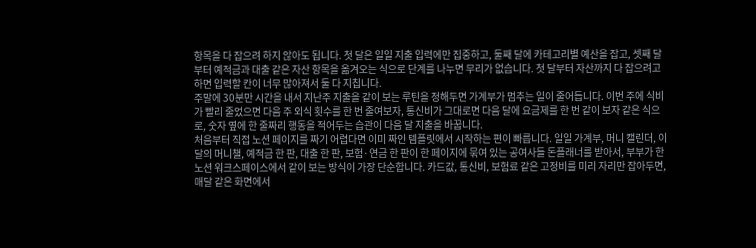항목을 다 잡으려 하지 않아도 됩니다. 첫 달은 일일 지출 입력에만 집중하고, 둘째 달에 카테고리별 예산을 잡고, 셋째 달부터 예적금과 대출 같은 자산 항목을 옮겨오는 식으로 단계를 나누면 무리가 없습니다. 첫 달부터 자산까지 다 잡으려고 하면 입력할 칸이 너무 많아져서 둘 다 지칩니다.
주말에 30분만 시간을 내서 지난주 지출을 같이 보는 루틴을 정해두면 가계부가 멈추는 일이 줄어듭니다. 이번 주에 식비가 빨리 줄었으면 다음 주 외식 횟수를 한 번 줄여보자, 통신비가 그대로면 다음 달에 요금제를 한 번 같이 보자 같은 식으로, 숫자 옆에 한 줄짜리 행동을 적어두는 습관이 다음 달 지출을 바꿉니다.
처음부터 직접 노션 페이지를 짜기 어렵다면 이미 짜인 템플릿에서 시작하는 편이 빠릅니다. 일일 가계부, 머니 캘린더, 이달의 머니챌, 예적금 한 판, 대출 한 판, 보험·연금 한 판이 한 페이지에 묶여 있는 공여사들 돈플래너를 받아서, 부부가 한 노션 워크스페이스에서 같이 보는 방식이 가장 단순합니다. 카드값, 통신비, 보험료 같은 고정비를 미리 자리만 잡아두면, 매달 같은 화면에서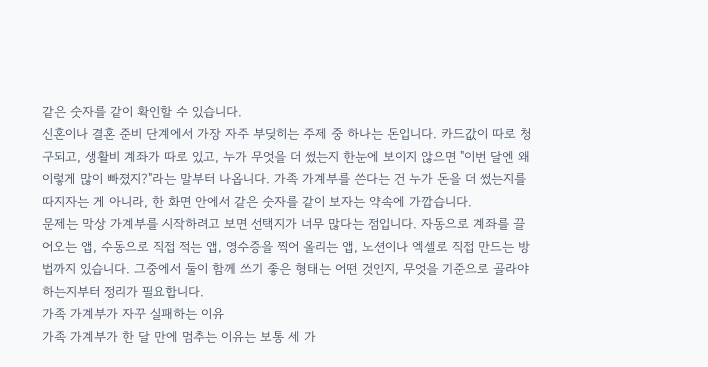같은 숫자를 같이 확인할 수 있습니다.
신혼이나 결혼 준비 단계에서 가장 자주 부딪히는 주제 중 하나는 돈입니다. 카드값이 따로 청구되고, 생활비 계좌가 따로 있고, 누가 무엇을 더 썼는지 한눈에 보이지 않으면 "이번 달엔 왜 이렇게 많이 빠졌지?"라는 말부터 나옵니다. 가족 가계부를 쓴다는 건 누가 돈을 더 썼는지를 따지자는 게 아니라, 한 화면 안에서 같은 숫자를 같이 보자는 약속에 가깝습니다.
문제는 막상 가계부를 시작하려고 보면 선택지가 너무 많다는 점입니다. 자동으로 계좌를 끌어오는 앱, 수동으로 직접 적는 앱, 영수증을 찍어 올리는 앱, 노션이나 엑셀로 직접 만드는 방법까지 있습니다. 그중에서 둘이 함께 쓰기 좋은 형태는 어떤 것인지, 무엇을 기준으로 골라야 하는지부터 정리가 필요합니다.
가족 가계부가 자꾸 실패하는 이유
가족 가계부가 한 달 만에 멈추는 이유는 보통 세 가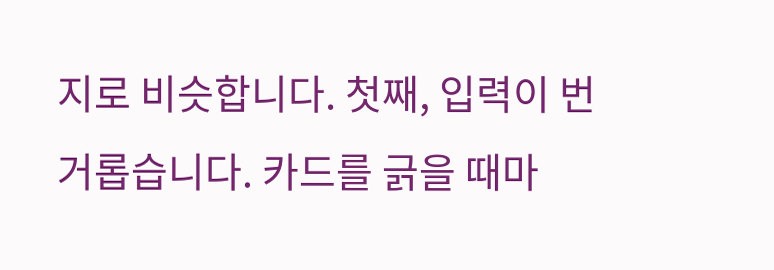지로 비슷합니다. 첫째, 입력이 번거롭습니다. 카드를 긁을 때마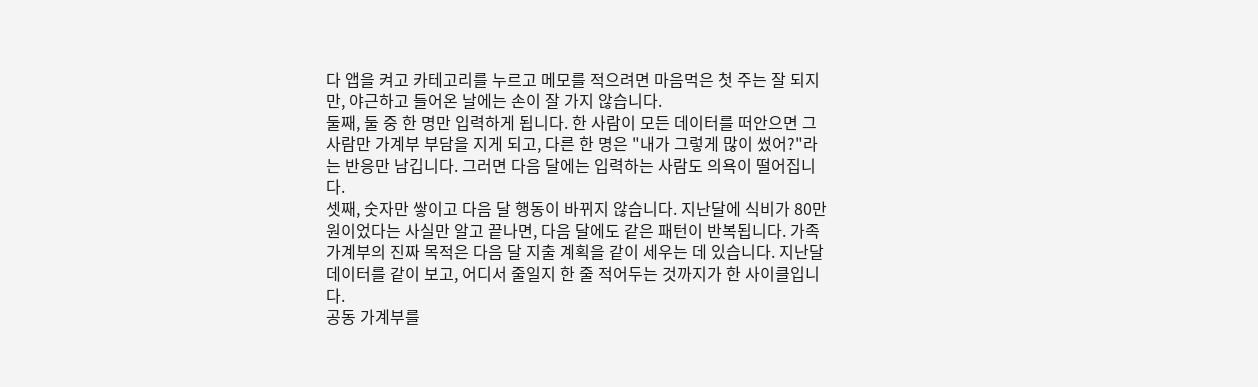다 앱을 켜고 카테고리를 누르고 메모를 적으려면 마음먹은 첫 주는 잘 되지만, 야근하고 들어온 날에는 손이 잘 가지 않습니다.
둘째, 둘 중 한 명만 입력하게 됩니다. 한 사람이 모든 데이터를 떠안으면 그 사람만 가계부 부담을 지게 되고, 다른 한 명은 "내가 그렇게 많이 썼어?"라는 반응만 남깁니다. 그러면 다음 달에는 입력하는 사람도 의욕이 떨어집니다.
셋째, 숫자만 쌓이고 다음 달 행동이 바뀌지 않습니다. 지난달에 식비가 80만원이었다는 사실만 알고 끝나면, 다음 달에도 같은 패턴이 반복됩니다. 가족 가계부의 진짜 목적은 다음 달 지출 계획을 같이 세우는 데 있습니다. 지난달 데이터를 같이 보고, 어디서 줄일지 한 줄 적어두는 것까지가 한 사이클입니다.
공동 가계부를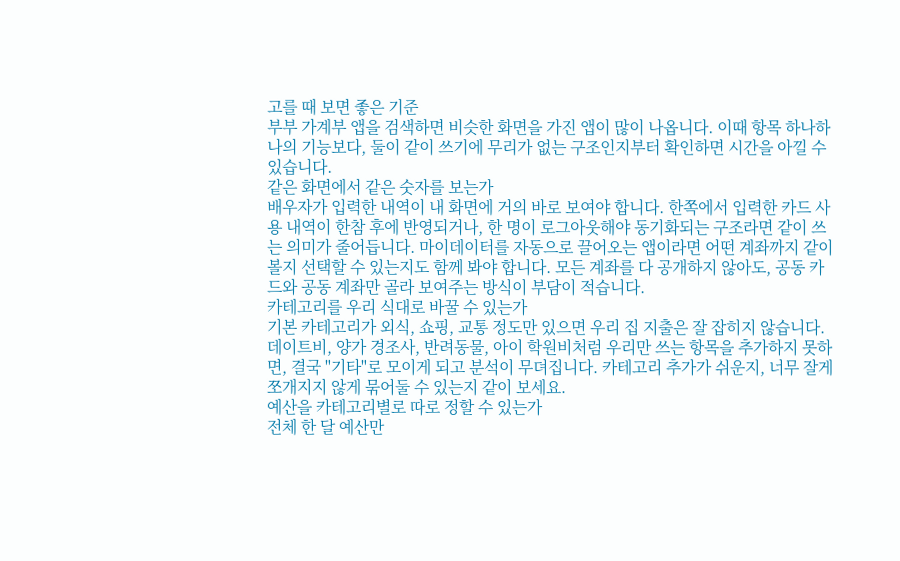고를 때 보면 좋은 기준
부부 가계부 앱을 검색하면 비슷한 화면을 가진 앱이 많이 나옵니다. 이때 항목 하나하나의 기능보다, 둘이 같이 쓰기에 무리가 없는 구조인지부터 확인하면 시간을 아낄 수 있습니다.
같은 화면에서 같은 숫자를 보는가
배우자가 입력한 내역이 내 화면에 거의 바로 보여야 합니다. 한쪽에서 입력한 카드 사용 내역이 한참 후에 반영되거나, 한 명이 로그아웃해야 동기화되는 구조라면 같이 쓰는 의미가 줄어듭니다. 마이데이터를 자동으로 끌어오는 앱이라면 어떤 계좌까지 같이 볼지 선택할 수 있는지도 함께 봐야 합니다. 모든 계좌를 다 공개하지 않아도, 공동 카드와 공동 계좌만 골라 보여주는 방식이 부담이 적습니다.
카테고리를 우리 식대로 바꿀 수 있는가
기본 카테고리가 외식, 쇼핑, 교통 정도만 있으면 우리 집 지출은 잘 잡히지 않습니다. 데이트비, 양가 경조사, 반려동물, 아이 학원비처럼 우리만 쓰는 항목을 추가하지 못하면, 결국 "기타"로 모이게 되고 분석이 무뎌집니다. 카테고리 추가가 쉬운지, 너무 잘게 쪼개지지 않게 묶어둘 수 있는지 같이 보세요.
예산을 카테고리별로 따로 정할 수 있는가
전체 한 달 예산만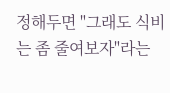정해두면 "그래도 식비는 좀 줄여보자"라는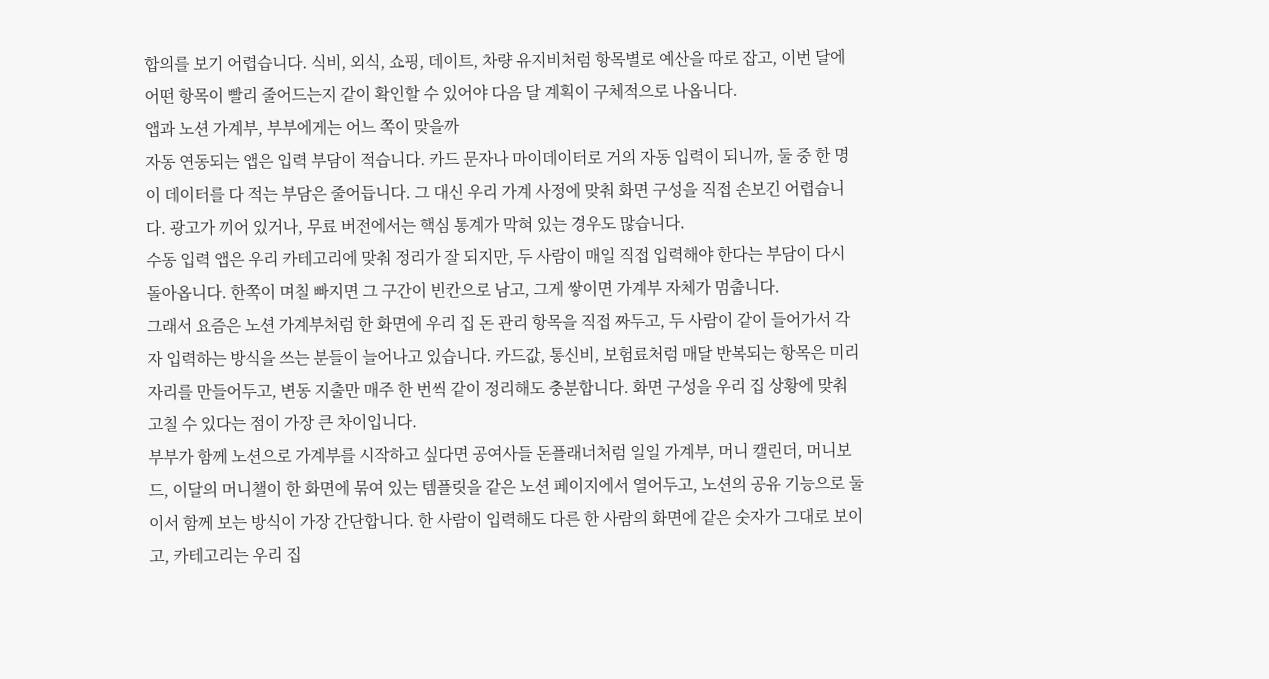합의를 보기 어렵습니다. 식비, 외식, 쇼핑, 데이트, 차량 유지비처럼 항목별로 예산을 따로 잡고, 이번 달에 어떤 항목이 빨리 줄어드는지 같이 확인할 수 있어야 다음 달 계획이 구체적으로 나옵니다.
앱과 노션 가계부, 부부에게는 어느 쪽이 맞을까
자동 연동되는 앱은 입력 부담이 적습니다. 카드 문자나 마이데이터로 거의 자동 입력이 되니까, 둘 중 한 명이 데이터를 다 적는 부담은 줄어듭니다. 그 대신 우리 가계 사정에 맞춰 화면 구성을 직접 손보긴 어렵습니다. 광고가 끼어 있거나, 무료 버전에서는 핵심 통계가 막혀 있는 경우도 많습니다.
수동 입력 앱은 우리 카테고리에 맞춰 정리가 잘 되지만, 두 사람이 매일 직접 입력해야 한다는 부담이 다시 돌아옵니다. 한쪽이 며칠 빠지면 그 구간이 빈칸으로 남고, 그게 쌓이면 가계부 자체가 멈춥니다.
그래서 요즘은 노션 가계부처럼 한 화면에 우리 집 돈 관리 항목을 직접 짜두고, 두 사람이 같이 들어가서 각자 입력하는 방식을 쓰는 분들이 늘어나고 있습니다. 카드값, 통신비, 보험료처럼 매달 반복되는 항목은 미리 자리를 만들어두고, 변동 지출만 매주 한 번씩 같이 정리해도 충분합니다. 화면 구성을 우리 집 상황에 맞춰 고칠 수 있다는 점이 가장 큰 차이입니다.
부부가 함께 노션으로 가계부를 시작하고 싶다면 공여사들 돈플래너처럼 일일 가계부, 머니 캘린더, 머니보드, 이달의 머니챌이 한 화면에 묶여 있는 템플릿을 같은 노션 페이지에서 열어두고, 노션의 공유 기능으로 둘이서 함께 보는 방식이 가장 간단합니다. 한 사람이 입력해도 다른 한 사람의 화면에 같은 숫자가 그대로 보이고, 카테고리는 우리 집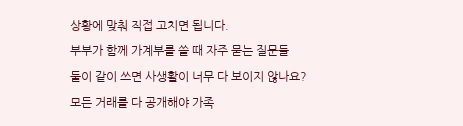상황에 맞춰 직접 고치면 됩니다.
부부가 함께 가계부를 쓸 때 자주 묻는 질문들
둘이 같이 쓰면 사생활이 너무 다 보이지 않나요?
모든 거래를 다 공개해야 가족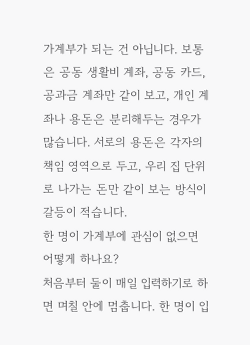가계부가 되는 건 아닙니다. 보통은 공동 생활비 계좌, 공동 카드, 공과금 계좌만 같이 보고, 개인 계좌나 용돈은 분리해두는 경우가 많습니다. 서로의 용돈은 각자의 책임 영역으로 두고, 우리 집 단위로 나가는 돈만 같이 보는 방식이 갈등이 적습니다.
한 명이 가계부에 관심이 없으면 어떻게 하나요?
처음부터 둘이 매일 입력하기로 하면 며칠 안에 멈춥니다. 한 명이 입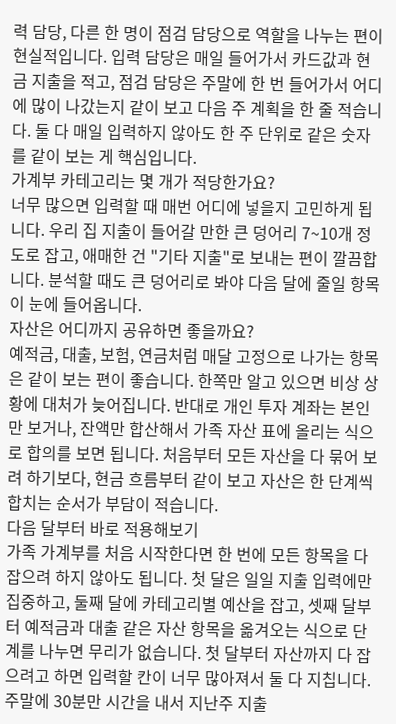력 담당, 다른 한 명이 점검 담당으로 역할을 나누는 편이 현실적입니다. 입력 담당은 매일 들어가서 카드값과 현금 지출을 적고, 점검 담당은 주말에 한 번 들어가서 어디에 많이 나갔는지 같이 보고 다음 주 계획을 한 줄 적습니다. 둘 다 매일 입력하지 않아도 한 주 단위로 같은 숫자를 같이 보는 게 핵심입니다.
가계부 카테고리는 몇 개가 적당한가요?
너무 많으면 입력할 때 매번 어디에 넣을지 고민하게 됩니다. 우리 집 지출이 들어갈 만한 큰 덩어리 7~10개 정도로 잡고, 애매한 건 "기타 지출"로 보내는 편이 깔끔합니다. 분석할 때도 큰 덩어리로 봐야 다음 달에 줄일 항목이 눈에 들어옵니다.
자산은 어디까지 공유하면 좋을까요?
예적금, 대출, 보험, 연금처럼 매달 고정으로 나가는 항목은 같이 보는 편이 좋습니다. 한쪽만 알고 있으면 비상 상황에 대처가 늦어집니다. 반대로 개인 투자 계좌는 본인만 보거나, 잔액만 합산해서 가족 자산 표에 올리는 식으로 합의를 보면 됩니다. 처음부터 모든 자산을 다 묶어 보려 하기보다, 현금 흐름부터 같이 보고 자산은 한 단계씩 합치는 순서가 부담이 적습니다.
다음 달부터 바로 적용해보기
가족 가계부를 처음 시작한다면 한 번에 모든 항목을 다 잡으려 하지 않아도 됩니다. 첫 달은 일일 지출 입력에만 집중하고, 둘째 달에 카테고리별 예산을 잡고, 셋째 달부터 예적금과 대출 같은 자산 항목을 옮겨오는 식으로 단계를 나누면 무리가 없습니다. 첫 달부터 자산까지 다 잡으려고 하면 입력할 칸이 너무 많아져서 둘 다 지칩니다.
주말에 30분만 시간을 내서 지난주 지출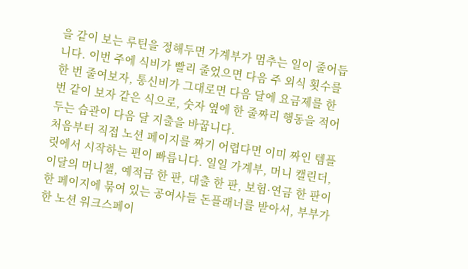을 같이 보는 루틴을 정해두면 가계부가 멈추는 일이 줄어듭니다. 이번 주에 식비가 빨리 줄었으면 다음 주 외식 횟수를 한 번 줄여보자, 통신비가 그대로면 다음 달에 요금제를 한 번 같이 보자 같은 식으로, 숫자 옆에 한 줄짜리 행동을 적어두는 습관이 다음 달 지출을 바꿉니다.
처음부터 직접 노션 페이지를 짜기 어렵다면 이미 짜인 템플릿에서 시작하는 편이 빠릅니다. 일일 가계부, 머니 캘린더, 이달의 머니챌, 예적금 한 판, 대출 한 판, 보험·연금 한 판이 한 페이지에 묶여 있는 공여사들 돈플래너를 받아서, 부부가 한 노션 워크스페이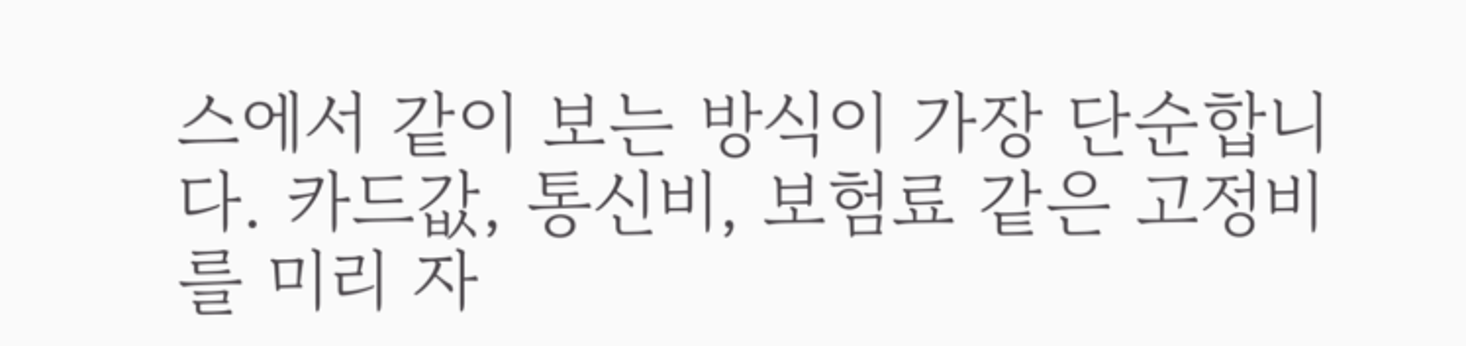스에서 같이 보는 방식이 가장 단순합니다. 카드값, 통신비, 보험료 같은 고정비를 미리 자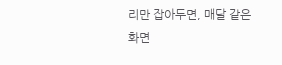리만 잡아두면, 매달 같은 화면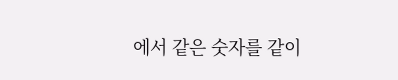에서 같은 숫자를 같이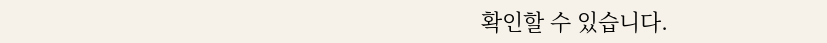확인할 수 있습니다.